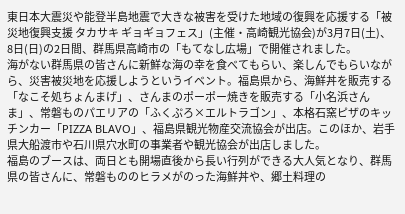東日本大震災や能登半島地震で大きな被害を受けた地域の復興を応援する「被災地復興支援 タカサキ ギョギョフェス」(主催・高崎観光協会)が3月7日(土)、8日(日)の2日間、群馬県高崎市の「もてなし広場」で開催されました。
海がない群馬県の皆さんに新鮮な海の幸を食べてもらい、楽しんでもらいながら、災害被災地を応援しようというイベント。福島県から、海鮮丼を販売する「なこそ処ちょんまげ」、さんまのポーポー焼きを販売する「小名浜さんま」、常磐ものパエリアの「ふくぷろ×エルトラゴン」、本格石窯ピザのキッチンカー「PIZZA BLAVO」、福島県観光物産交流協会が出店。このほか、岩手県大船渡市や石川県穴水町の事業者や観光協会が出店しました。
福島のブースは、両日とも開場直後から長い行列ができる大人気となり、群馬県の皆さんに、常磐もののヒラメがのった海鮮丼や、郷土料理の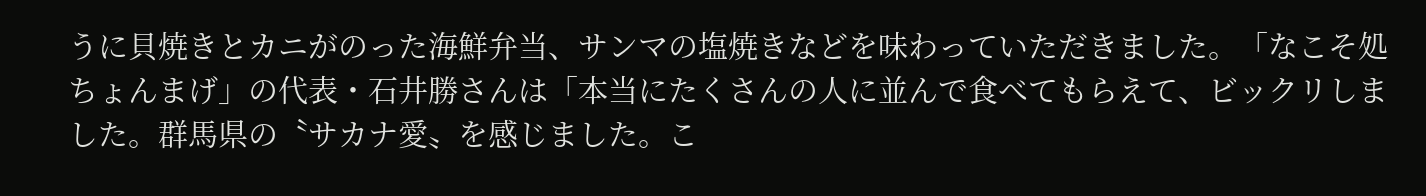うに貝焼きとカニがのった海鮮弁当、サンマの塩焼きなどを味わっていただきました。「なこそ処ちょんまげ」の代表・石井勝さんは「本当にたくさんの人に並んで食べてもらえて、ビックリしました。群馬県の〝サカナ愛〟を感じました。こ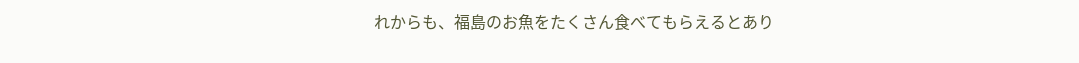れからも、福島のお魚をたくさん食べてもらえるとあり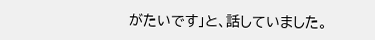がたいです」と、話していました。